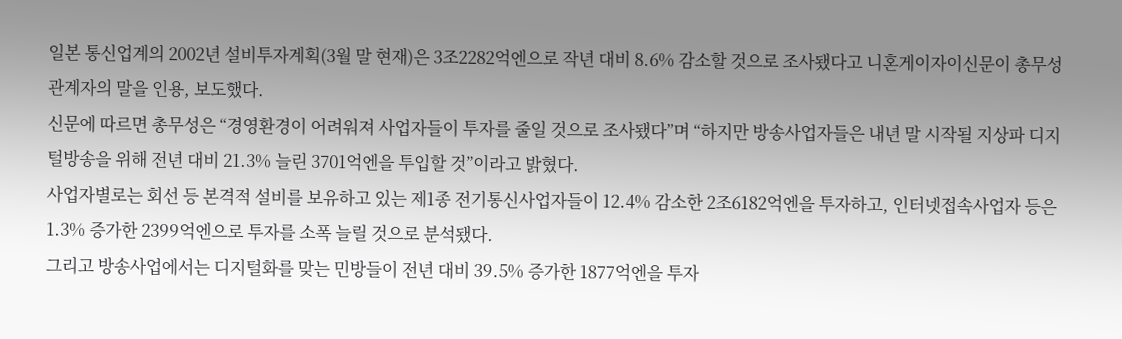일본 통신업계의 2002년 설비투자계획(3월 말 현재)은 3조2282억엔으로 작년 대비 8.6% 감소할 것으로 조사됐다고 니혼게이자이신문이 총무성 관계자의 말을 인용, 보도했다.
신문에 따르면 총무성은 “경영환경이 어려워져 사업자들이 투자를 줄일 것으로 조사됐다”며 “하지만 방송사업자들은 내년 말 시작될 지상파 디지털방송을 위해 전년 대비 21.3% 늘린 3701억엔을 투입할 것”이라고 밝혔다.
사업자별로는 회선 등 본격적 설비를 보유하고 있는 제1종 전기통신사업자들이 12.4% 감소한 2조6182억엔을 투자하고, 인터넷접속사업자 등은 1.3% 증가한 2399억엔으로 투자를 소폭 늘릴 것으로 분석됐다.
그리고 방송사업에서는 디지털화를 맞는 민방들이 전년 대비 39.5% 증가한 1877억엔을 투자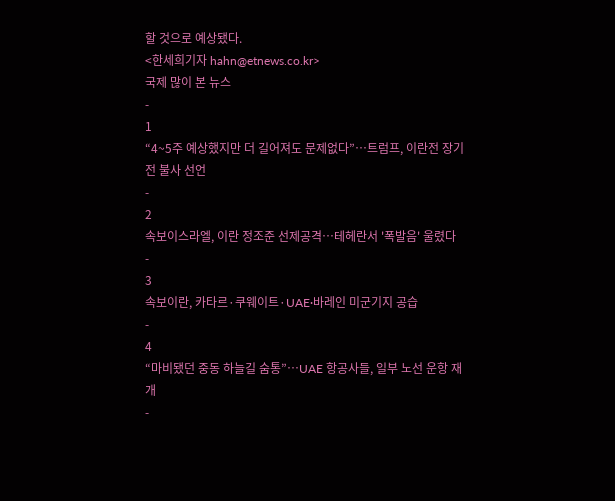할 것으로 예상됐다.
<한세희기자 hahn@etnews.co.kr>
국제 많이 본 뉴스
-
1
“4~5주 예상했지만 더 길어져도 문제없다”…트럼프, 이란전 장기전 불사 선언
-
2
속보이스라엘, 이란 정조준 선제공격…테헤란서 '폭발음' 울렸다
-
3
속보이란, 카타르·쿠웨이트·UAE·바레인 미군기지 공습
-
4
“마비됐던 중동 하늘길 숨통”…UAE 항공사들, 일부 노선 운항 재개
-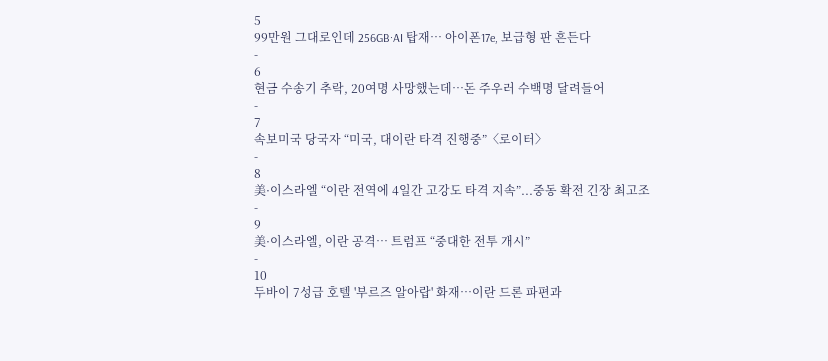5
99만원 그대로인데 256GB·AI 탑재… 아이폰17e, 보급형 판 흔든다
-
6
현금 수송기 추락, 20여명 사망했는데…돈 주우러 수백명 달려들어
-
7
속보미국 당국자 “미국, 대이란 타격 진행중”〈로이터〉
-
8
美·이스라엘 “이란 전역에 4일간 고강도 타격 지속”...중동 확전 긴장 최고조
-
9
美·이스라엘, 이란 공격… 트럼프 “중대한 전투 개시”
-
10
두바이 7성급 호텔 '부르즈 알아랍' 화재…이란 드론 파편과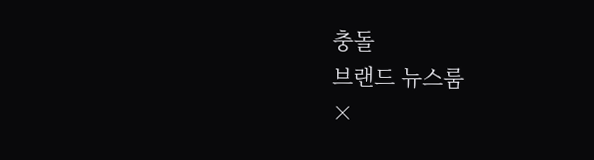충돌
브랜드 뉴스룸
×